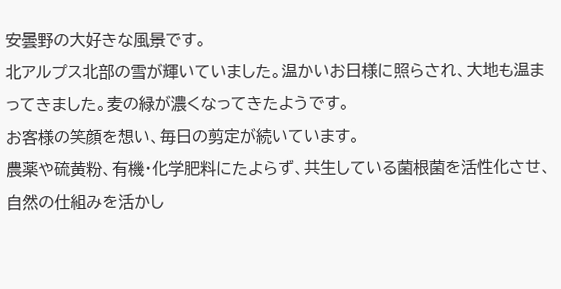安曇野の大好きな風景です。
北アルプス北部の雪が輝いていました。温かいお日様に照らされ、大地も温まってきました。麦の緑が濃くなってきたようです。
お客様の笑顔を想い、毎日の剪定が続いています。
農薬や硫黄粉、有機・化学肥料にたよらず、共生している菌根菌を活性化させ、自然の仕組みを活かし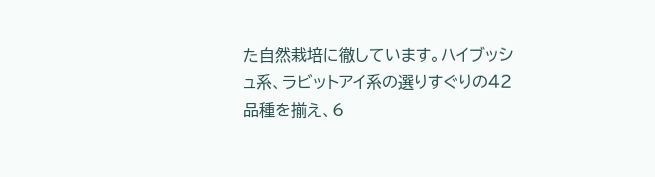た自然栽培に徹しています。ハイブッシュ系、ラビットアイ系の選りすぐりの42品種を揃え、6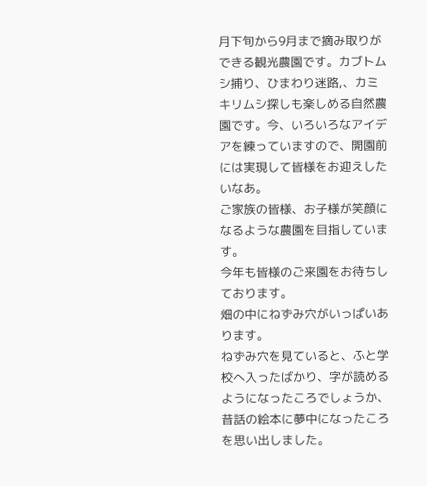月下旬から9月まで摘み取りができる観光農園です。カブトムシ捕り、ひまわり迷路,、カミキリムシ探しも楽しめる自然農園です。今、いろいろなアイデアを練っていますので、開園前には実現して皆様をお迎えしたいなあ。
ご家族の皆様、お子様が笑顔になるような農園を目指しています。
今年も皆様のご来園をお待ちしております。
畑の中にねずみ穴がいっぱいあります。
ねずみ穴を見ていると、ふと学校へ入ったばかり、字が読めるようになったころでしょうか、昔話の絵本に夢中になったころを思い出しました。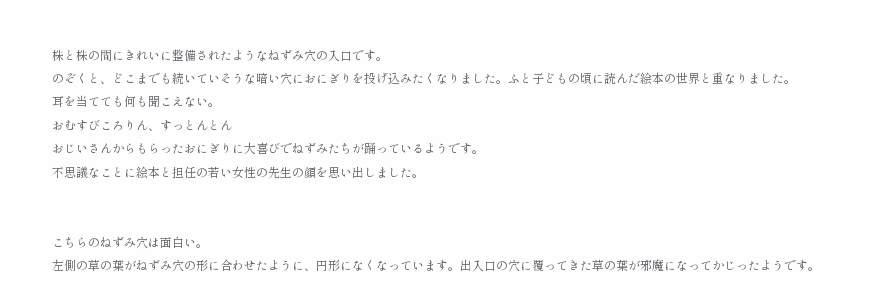株と株の間にきれいに整備されたようなねずみ穴の入口です。
のぞくと、どこまでも続いていそうな暗い穴におにぎりを投げ込みたくなりました。ふと子どもの頃に読んだ絵本の世界と重なりました。
耳を当てても何も聞こえない。
おむすびころりん、すっとんとん
おじいさんからもらったおにぎりに大喜びでねずみたちが踊っているようです。
不思議なことに絵本と担任の若い女性の先生の顔を思い出しました。


こちらのねずみ穴は面白い。
左側の草の葉がねずみ穴の形に合わせたように、円形になくなっています。出入口の穴に覆ってきた草の葉が邪魔になってかじったようです。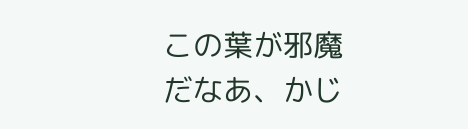この葉が邪魔だなあ、かじ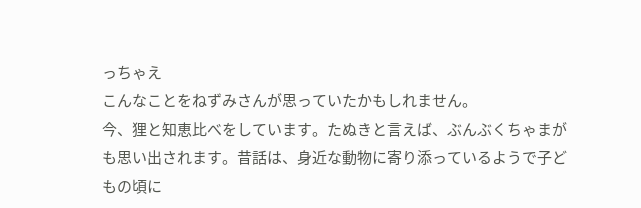っちゃえ
こんなことをねずみさんが思っていたかもしれません。
今、狸と知恵比べをしています。たぬきと言えば、ぶんぶくちゃまがも思い出されます。昔話は、身近な動物に寄り添っているようで子どもの頃に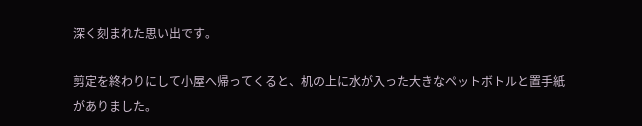深く刻まれた思い出です。

剪定を終わりにして小屋へ帰ってくると、机の上に水が入った大きなペットボトルと置手紙がありました。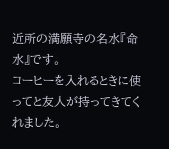近所の満願寺の名水『命水』です。
コーヒーを入れるときに使ってと友人が持ってきてくれました。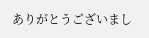ありがとうございまし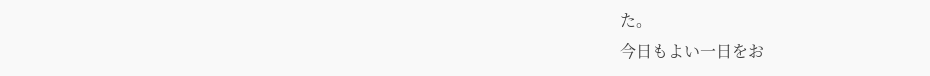た。
今日もよい一日をお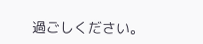過ごしください。